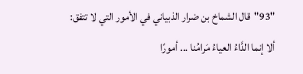"93"قال الشماخ بن ضرار الذبياني في الأمور التي لا تتفق:
ألا إنما الدَّاءُ العياءُ مَرامُنا ... أمورًا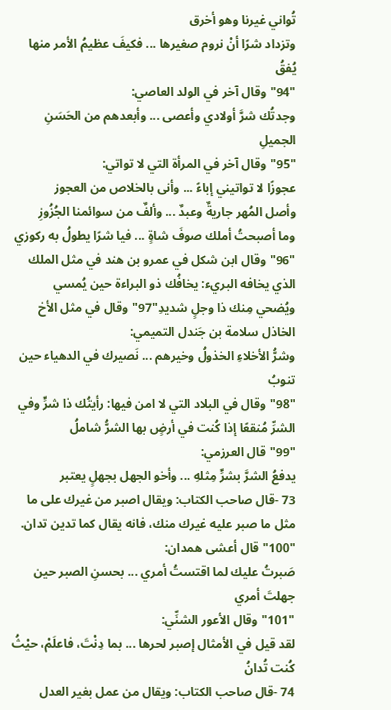تُواني غيرنا وهو أخرق
وتزداد شرًا أنْ نروم صغيرها ... فكيفَ عظيمُ الأمر منها يُفقُ
"94"وقال آخر في الولد العاصي:
وجدتُك شرَّ أولادي وأعصى ... وأبعدهم من الحَسَنِ الجميلِ
"95"وقال آخر في المرأة التي لا تواتي:
عجوزًا لا تواتيني إباءً ... وأنى بالخلاص من العجوز
وأصل المُهر جاريةٌ وعبدٌ ... وألفٌ من سوائمنا الجُزُوزِ
وما أصبحتُ أملك صوفَ شاةٍ ... فيا شرًا يطولُ به ركوزي
"96"وقال ابن شكل في عمرو بن هند في مثل الملك الذي يخافه البريء: يخافُك ذو البراءة حين يُمسي ويُضحي مِنك ذا وجلٍ شديدِ"97"وقال في مثل الأخ الخاذل سلامة بن جَندل التميمي:
وشرُّ الأخلاءِ الخذولُ وخيرهم ... نَصيرك في الدهياء حين تنوبُ
"98"وقال في البلاد التي لا امن فيها: رأيتُك ذا شرٍّ وفي الشرِّ مُنقعًا إذا كُنت في أرضٍ بها الشرُّ شاملُ
"99"قال العرزمي:
يدفعُ الشرَّ بشرٍّ مِثلهِ ... وأخو الجهل بجهلٍ يعتبر
73 -قال صاحب الكتاب: ويقال اصبر من غيرك على ما مثل ما صبر عليه غيرك منك، فانه يقال كما تدين تدان.
"100"قال أعشى همدان:
صَبرتُ عليك لما اقتستُ أمري ... بحسنِ الصبر حين جهلتَ أمري
"101"وقال الأعور الشنِّي:
لقد قيل في الأمثال إصبر لحرها ... بما دِنْتَ، فاعلَمْ، حيْثُ كُنت تُدانُ
74 -قال صاحب الكتاب: ويقال من عمل بغير العدل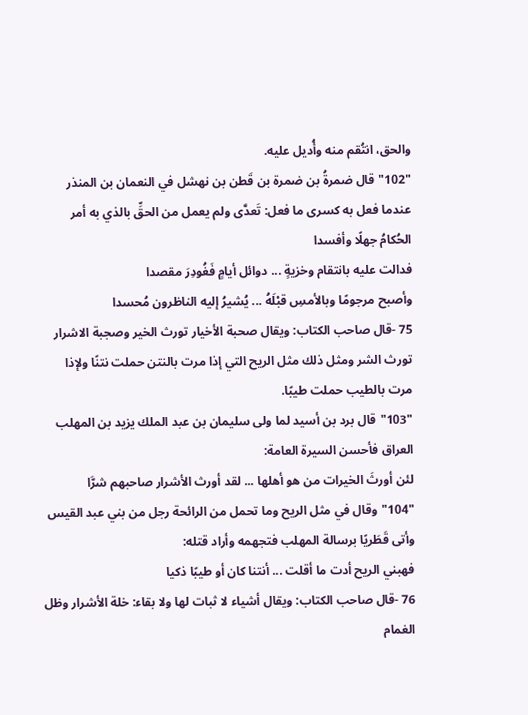والحق، انتُقم منه وأُديل عليه.
"102"قال ضمرةُ بن ضمرة بن قَطن بن نهشل في النعمان بن المنذر عندما فعل به كسرى ما فعل: تَعدَّى ولم يعمل من الحقِّ بالذي به أمر الحُكامُ جهلًا وأفسدا
فدالت عليه بانتقام وخزيةٍ ... دوائل أيامٍ فَغُودِرَ مقصدا
وأصبح مرجومًا وبالأمسِ قبْلَهُ ... يُشيرُ إليه الناظرون مُحسدا
75 -قال صاحب الكتاب: ويقال صحبة الأخيار تورث الخير وصجبة الاشرار تورث الشر ومثل ذلك مثل الريح التي إذا مرت بالنتن حملت نتنًا ولإذا مرت بالطيب حملت طيبًا.
"103"قال برد بن أسيد لما ولى سليمان بن عبد الملك يزيد بن المهلب العراق فأحسن السيرة العامة:
لئن أورثَ الخيرات من هو أهلها ... لقد أورث الأشرار صاحبهم شرَّا
"104"وقال في مثل الريح وما تحمل من الرائحة رجل من بني عبد القيس وأتى قَطَريًا برسالة المهلب فتجهمه وأراد قتله:
فهبني الريح أدت ما أقلت ... أنتنا كان أو طيبًا ذكيا
76 -قال صاحب الكتاب: ويقال أشياء لا ثبات لها ولا بقاء: خلة الأشرار وظل الغمام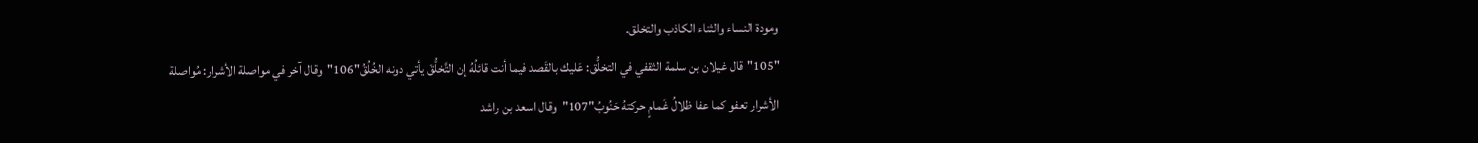ومودة النساء والثناء الكاذب والتخلق.
"105"قال غيلان بن سلمة الثقفي في التخلُّق: عَليك بالقَصد فيما أنت قائلُهُ إن التَّخلُّقَ يأتي دونه الخُلُقُ"106"وقال آخر في مواصلة الأشرار: مُواصلة الأشرار تعفو كما عفا ظلالُ غَمامٍ حركتهُ حَنُوبُ"107"وقال اسعد بن راشد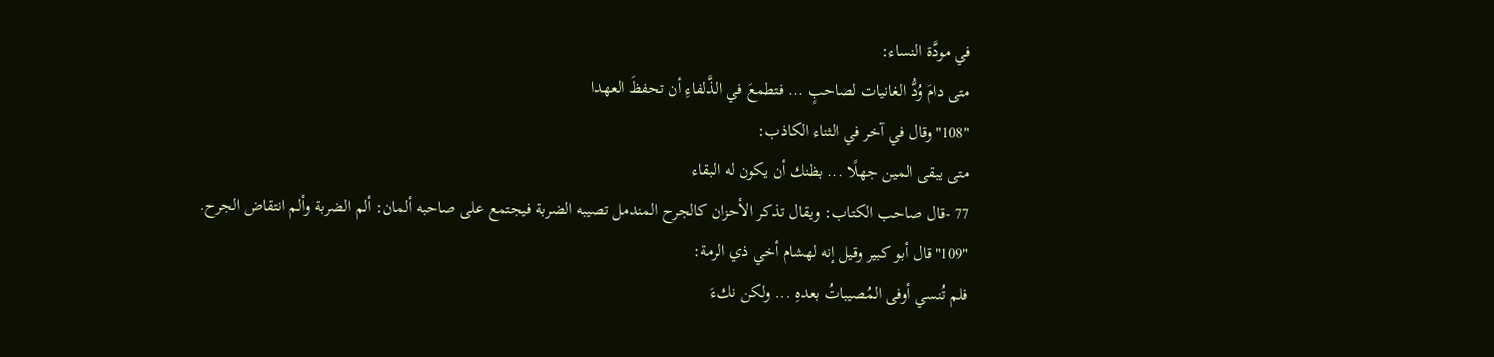في مودَّة النساء:
متى دامَ وُدُّ الغانيات لصاحبٍ ... فتطمعَ في الذَّلفاءِ أن تحفظَ العهدا
"108"وقال في آخر في الثناء الكاذب:
متى يبقى المين جهلًا ... بظنك أن يكون له البقاء
77 -قال صاحب الكتاب: ويقال تذكر الأحزان كالجرح المندمل تصيبه الضربة فيجتمع على صاحبه ألمان: ألم الضربة وألم انتقاض الجرح.
"109"قال أبو كبير وقيل إنه لهشام أخي ذي الرمة:
فلم تُنسي أوفى المُصيباتُ بعدهِ ... ولكن نكءَ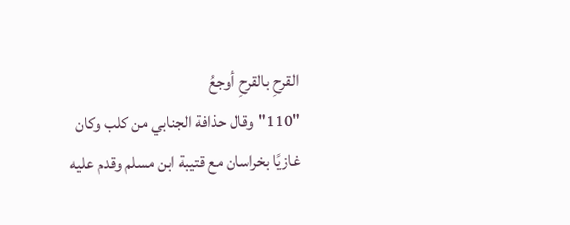القرحِ بالقرحِ أوجعُ
"110"وقال حذافة الجنابي من كلب وكان غازيًا بخراسان مع قتيبة ابن مسلم وقدم عليه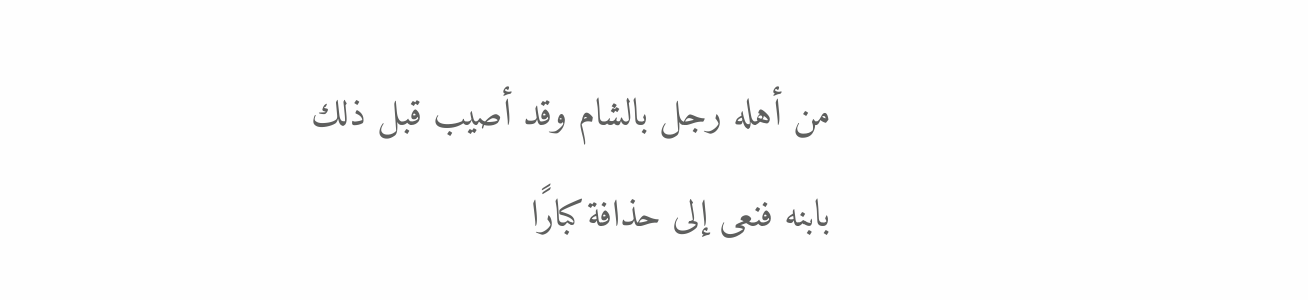من أهله رجل بالشام وقد أصيب قبل ذلك بابنه فنعى إلى حذافة كبارًا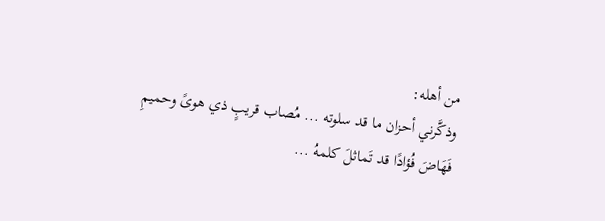من أهله:
وذكَّرني أحزان ما قد سلوته ... مُصاب قريبٍ ذي هوىً وحميمِ
فَهَاضَ فُؤادًا قد تَماثلَ كلمهُ ...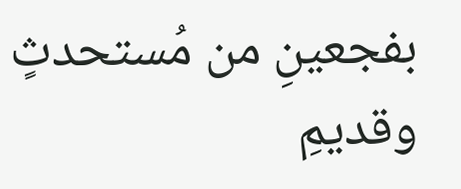بفجعينِ من مُستحدثٍ وقديمِ